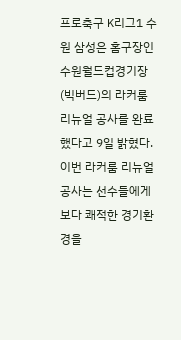프로축구 K리그1 수원 삼성은 홈구장인 수원월드컵경기장(빅버드)의 라커룸 리뉴얼 공사를 완료했다고 9일 밝혔다. 이번 라커룸 리뉴얼 공사는 선수들에게 보다 쾌적한 경기환경을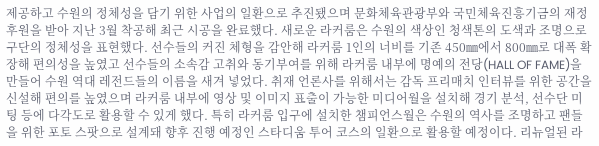제공하고 수원의 정체성을 담기 위한 사업의 일환으로 추진됐으며 문화체육관광부와 국민체육진흥기금의 재정후원을 받아 지난 3월 착공해 최근 시공을 완료했다. 새로운 라커룸은 수원의 색상인 청색톤의 도색과 조명으로 구단의 정체성을 표현했다. 선수들의 커진 체형을 감안해 라커룸 1인의 너비를 기존 450㎜에서 800㎜로 대폭 확장해 편의성을 높였고 선수들의 소속감 고취와 동기부여를 위해 라커룸 내부에 명예의 전당(HALL OF FAME)을 만들어 수원 역대 레전드들의 이름을 새겨 넣었다. 취재 언론사를 위해서는 감독 프리매치 인터뷰를 위한 공간을 신설해 편의를 높였으며 라커룸 내부에 영상 및 이미지 표출이 가능한 미디어월을 설치해 경기 분석, 선수단 미팅 등에 다각도로 활용할 수 있게 했다. 특히 라커룸 입구에 설치한 챔피언스월은 수원의 역사를 조명하고 팬들을 위한 포토 스팟으로 설계돼 향후 진행 예정인 스타디움 투어 코스의 일환으로 활용할 예정이다. 리뉴얼된 라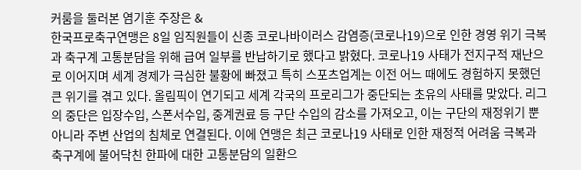커룸을 둘러본 염기훈 주장은 &
한국프로축구연맹은 8일 임직원들이 신종 코로나바이러스 감염증(코로나19)으로 인한 경영 위기 극복과 축구계 고통분담을 위해 급여 일부를 반납하기로 했다고 밝혔다. 코로나19 사태가 전지구적 재난으로 이어지며 세계 경제가 극심한 불황에 빠졌고 특히 스포츠업계는 이전 어느 때에도 경험하지 못했던 큰 위기를 겪고 있다. 올림픽이 연기되고 세계 각국의 프로리그가 중단되는 초유의 사태를 맞았다. 리그의 중단은 입장수입, 스폰서수입, 중계권료 등 구단 수입의 감소를 가져오고, 이는 구단의 재정위기 뿐 아니라 주변 산업의 침체로 연결된다. 이에 연맹은 최근 코로나19 사태로 인한 재정적 어려움 극복과 축구계에 불어닥친 한파에 대한 고통분담의 일환으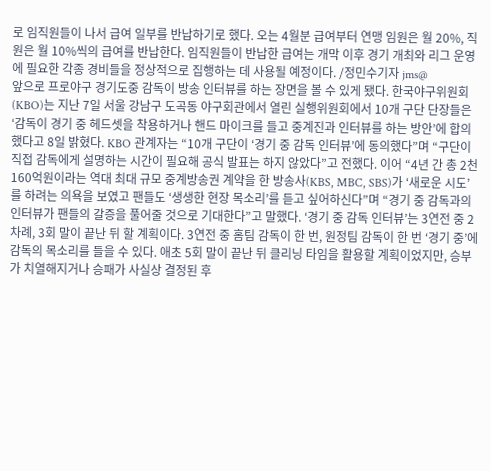로 임직원들이 나서 급여 일부를 반납하기로 했다. 오는 4월분 급여부터 연맹 임원은 월 20%, 직원은 월 10%씩의 급여를 반납한다. 임직원들이 반납한 급여는 개막 이후 경기 개최와 리그 운영에 필요한 각종 경비들을 정상적으로 집행하는 데 사용될 예정이다. /정민수기자 jms@
앞으로 프로야구 경기도중 감독이 방송 인터뷰를 하는 장면을 볼 수 있게 됐다. 한국야구위원회(KBO)는 지난 7일 서울 강남구 도곡동 야구회관에서 열린 실행위원회에서 10개 구단 단장들은 ‘감독이 경기 중 헤드셋을 착용하거나 핸드 마이크를 들고 중계진과 인터뷰를 하는 방안’에 합의했다고 8일 밝혔다. KBO 관계자는 “10개 구단이 ‘경기 중 감독 인터뷰’에 동의했다”며 “구단이 직접 감독에게 설명하는 시간이 필요해 공식 발표는 하지 않았다”고 전했다. 이어 “4년 간 총 2천160억원이라는 역대 최대 규모 중계방송권 계약을 한 방송사(KBS, MBC, SBS)가 ‘새로운 시도’를 하려는 의욕을 보였고 팬들도 ‘생생한 현장 목소리’를 듣고 싶어하신다”며 “경기 중 감독과의 인터뷰가 팬들의 갈증을 풀어줄 것으로 기대한다”고 말했다. ‘경기 중 감독 인터뷰’는 3연전 중 2차례, 3회 말이 끝난 뒤 할 계획이다. 3연전 중 홈팀 감독이 한 번, 원정팀 감독이 한 번 ‘경기 중’에 감독의 목소리를 들을 수 있다. 애초 5회 말이 끝난 뒤 클리닝 타임을 활용할 계획이었지만, 승부가 치열해지거나 승패가 사실상 결정된 후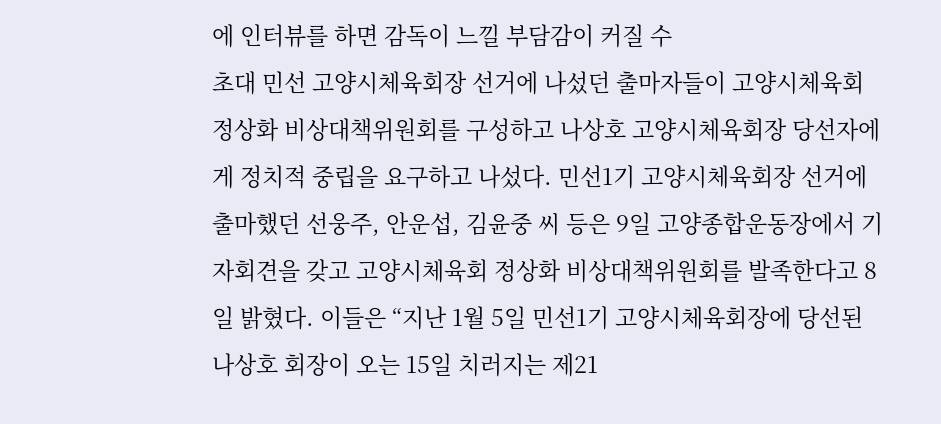에 인터뷰를 하면 감독이 느낄 부담감이 커질 수
초대 민선 고양시체육회장 선거에 나섰던 출마자들이 고양시체육회 정상화 비상대책위원회를 구성하고 나상호 고양시체육회장 당선자에게 정치적 중립을 요구하고 나섰다. 민선1기 고양시체육회장 선거에 출마했던 선웅주, 안운섭, 김윤중 씨 등은 9일 고양종합운동장에서 기자회견을 갖고 고양시체육회 정상화 비상대책위원회를 발족한다고 8일 밝혔다. 이들은 “지난 1월 5일 민선1기 고양시체육회장에 당선된 나상호 회장이 오는 15일 치러지는 제21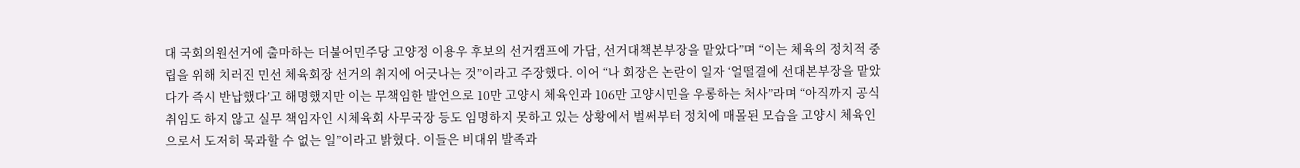대 국회의원선거에 출마하는 더불어민주당 고양정 이용우 후보의 선거캠프에 가담, 선거대책본부장을 맡았다”며 “이는 체육의 정치적 중립을 위해 치러진 민선 체육회장 선거의 취지에 어긋나는 것”이라고 주장했다. 이어 “나 회장은 논란이 일자 ‘얼떨결에 선대본부장을 맡았다가 즉시 반납했다’고 해명했지만 이는 무책임한 발언으로 10만 고양시 체육인과 106만 고양시민을 우롱하는 처사”라며 “아직까지 공식 취임도 하지 않고 실무 책임자인 시체육회 사무국장 등도 임명하지 못하고 있는 상황에서 벌써부터 정치에 매몰된 모습을 고양시 체육인으로서 도저히 묵과할 수 없는 일”이라고 밝혔다. 이들은 비대위 발족과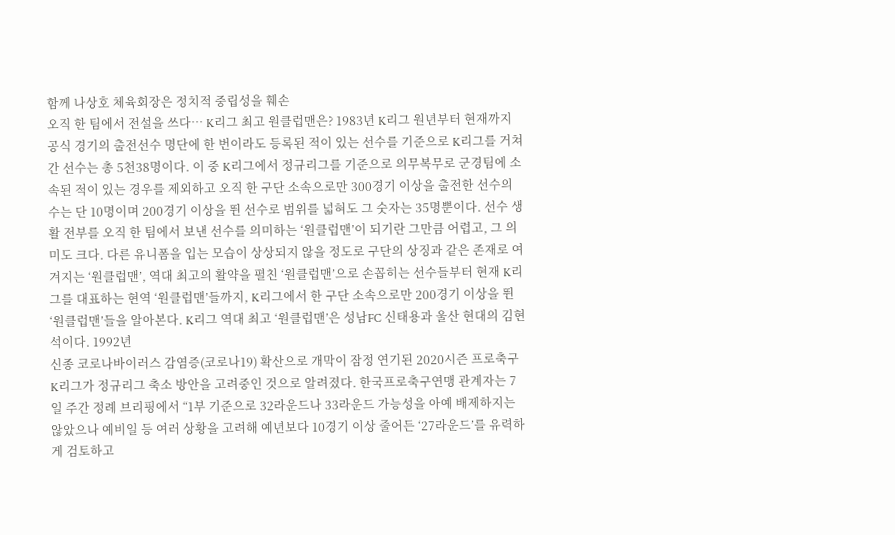함께 나상호 체육회장은 정치적 중립성을 훼손
오직 한 팀에서 전설을 쓰다… K리그 최고 원클럽맨은? 1983년 K리그 원년부터 현재까지 공식 경기의 출전선수 명단에 한 번이라도 등록된 적이 있는 선수를 기준으로 K리그를 거쳐 간 선수는 총 5천38명이다. 이 중 K리그에서 정규리그를 기준으로 의무복무로 군경팀에 소속된 적이 있는 경우를 제외하고 오직 한 구단 소속으로만 300경기 이상을 출전한 선수의 수는 단 10명이며 200경기 이상을 뛴 선수로 범위를 넓혀도 그 숫자는 35명뿐이다. 선수 생활 전부를 오직 한 팀에서 보낸 선수를 의미하는 ‘원클럽맨’이 되기란 그만큼 어렵고, 그 의미도 크다. 다른 유니폼을 입는 모습이 상상되지 않을 정도로 구단의 상징과 같은 존재로 여겨지는 ‘원클럽맨’, 역대 최고의 활약을 펼친 ‘원클럽맨’으로 손꼽히는 선수들부터 현재 K리그를 대표하는 현역 ‘원클럽맨’들까지, K리그에서 한 구단 소속으로만 200경기 이상을 뛴 ‘원클럽맨’들을 알아본다. K리그 역대 최고 ‘원클럽맨’은 성남FC 신태용과 울산 현대의 김현석이다. 1992년
신종 코로나바이러스 감염증(코로나19) 확산으로 개막이 잠정 연기된 2020시즌 프로축구 K리그가 정규리그 축소 방안을 고려중인 것으로 알려졌다. 한국프로축구연맹 관계자는 7일 주간 정례 브리핑에서 “1부 기준으로 32라운드나 33라운드 가능성을 아예 배제하지는 않았으나 예비일 등 여러 상황을 고려해 예년보다 10경기 이상 줄어든 ‘27라운드’를 유력하게 검토하고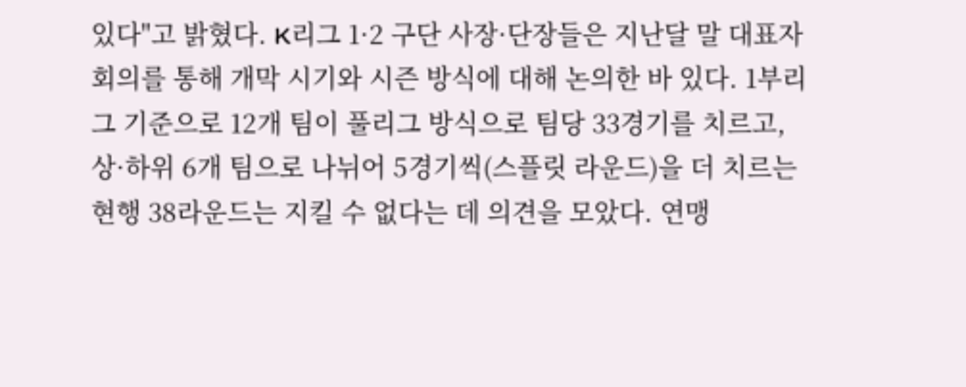있다"고 밝혔다. K리그 1·2 구단 사장·단장들은 지난달 말 대표자 회의를 통해 개막 시기와 시즌 방식에 대해 논의한 바 있다. 1부리그 기준으로 12개 팀이 풀리그 방식으로 팀당 33경기를 치르고, 상·하위 6개 팀으로 나뉘어 5경기씩(스플릿 라운드)을 더 치르는 현행 38라운드는 지킬 수 없다는 데 의견을 모았다. 연맹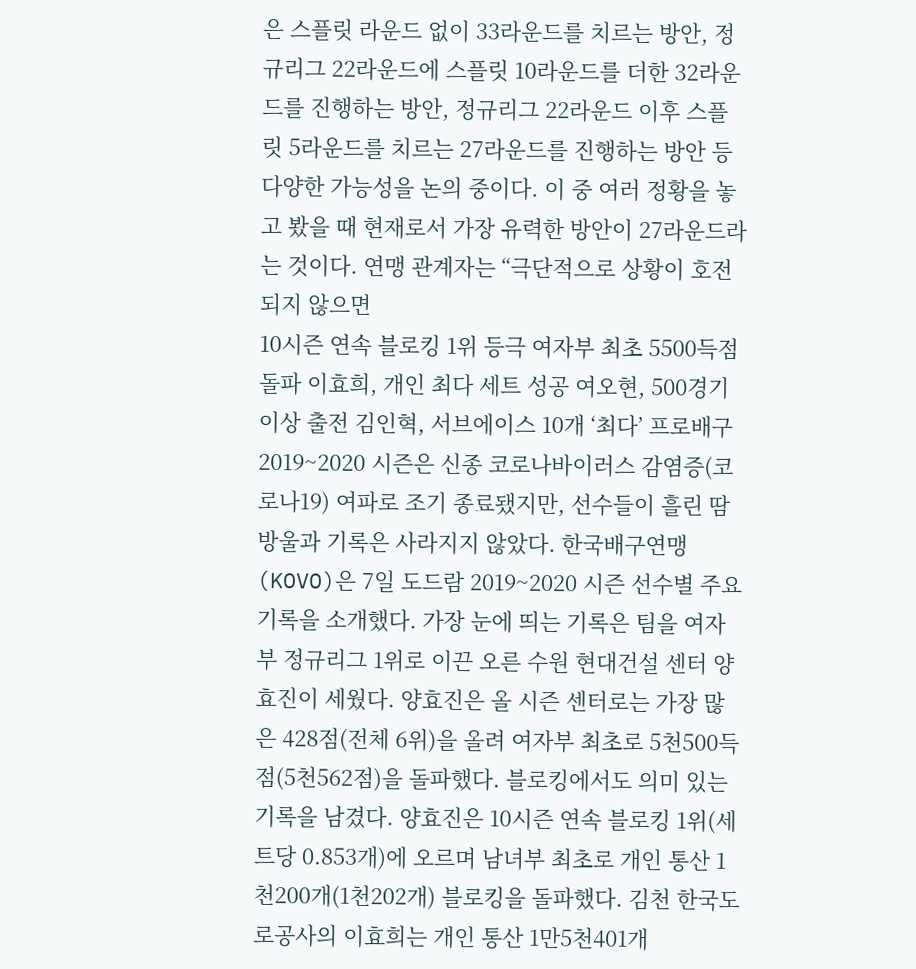은 스플릿 라운드 없이 33라운드를 치르는 방안, 정규리그 22라운드에 스플릿 10라운드를 더한 32라운드를 진행하는 방안, 정규리그 22라운드 이후 스플릿 5라운드를 치르는 27라운드를 진행하는 방안 등 다양한 가능성을 논의 중이다. 이 중 여러 정황을 놓고 봤을 때 현재로서 가장 유력한 방안이 27라운드라는 것이다. 연맹 관계자는 “극단적으로 상황이 호전되지 않으면
10시즌 연속 블로킹 1위 등극 여자부 최초 5500득점 돌파 이효희, 개인 최다 세트 성공 여오현, 500경기 이상 출전 김인혁, 서브에이스 10개 ‘최다’ 프로배구 2019~2020 시즌은 신종 코로나바이러스 감염증(코로나19) 여파로 조기 종료됐지만, 선수들이 흘린 땀방울과 기록은 사라지지 않았다. 한국배구연맹(KOVO)은 7일 도드람 2019~2020 시즌 선수별 주요 기록을 소개했다. 가장 눈에 띄는 기록은 팀을 여자부 정규리그 1위로 이끈 오른 수원 현대건설 센터 양효진이 세웠다. 양효진은 올 시즌 센터로는 가장 많은 428점(전체 6위)을 올려 여자부 최초로 5천500득점(5천562점)을 돌파했다. 블로킹에서도 의미 있는 기록을 남겼다. 양효진은 10시즌 연속 블로킹 1위(세트당 0.853개)에 오르며 남녀부 최초로 개인 통산 1천200개(1천202개) 블로킹을 돌파했다. 김천 한국도로공사의 이효희는 개인 통산 1만5천401개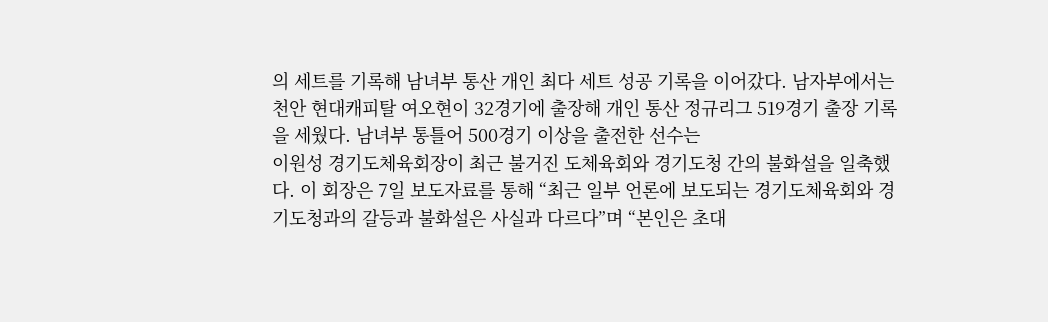의 세트를 기록해 남녀부 통산 개인 최다 세트 성공 기록을 이어갔다. 남자부에서는 천안 현대캐피탈 여오현이 32경기에 출장해 개인 통산 정규리그 519경기 출장 기록을 세웠다. 남녀부 통틀어 500경기 이상을 출전한 선수는
이원성 경기도체육회장이 최근 불거진 도체육회와 경기도청 간의 불화설을 일축했다. 이 회장은 7일 보도자료를 통해 “최근 일부 언론에 보도되는 경기도체육회와 경기도청과의 갈등과 불화설은 사실과 다르다”며 “본인은 초대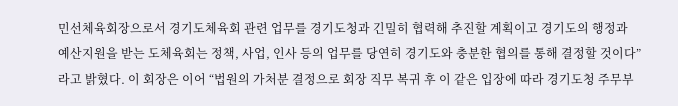민선체육회장으로서 경기도체육회 관련 업무를 경기도청과 긴밀히 협력해 추진할 계획이고 경기도의 행정과 예산지원을 받는 도체육회는 정책, 사업, 인사 등의 업무를 당연히 경기도와 충분한 협의를 통해 결정할 것이다”라고 밝혔다. 이 회장은 이어 “법원의 가처분 결정으로 회장 직무 복귀 후 이 같은 입장에 따라 경기도청 주무부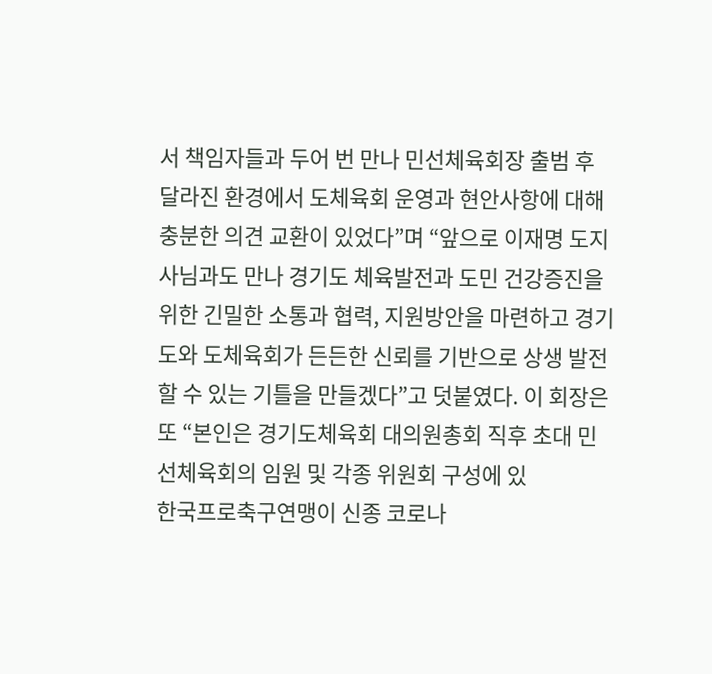서 책임자들과 두어 번 만나 민선체육회장 출범 후 달라진 환경에서 도체육회 운영과 현안사항에 대해 충분한 의견 교환이 있었다”며 “앞으로 이재명 도지사님과도 만나 경기도 체육발전과 도민 건강증진을 위한 긴밀한 소통과 협력, 지원방안을 마련하고 경기도와 도체육회가 든든한 신뢰를 기반으로 상생 발전할 수 있는 기틀을 만들겠다”고 덧붙였다. 이 회장은 또 “본인은 경기도체육회 대의원총회 직후 초대 민선체육회의 임원 및 각종 위원회 구성에 있
한국프로축구연맹이 신종 코로나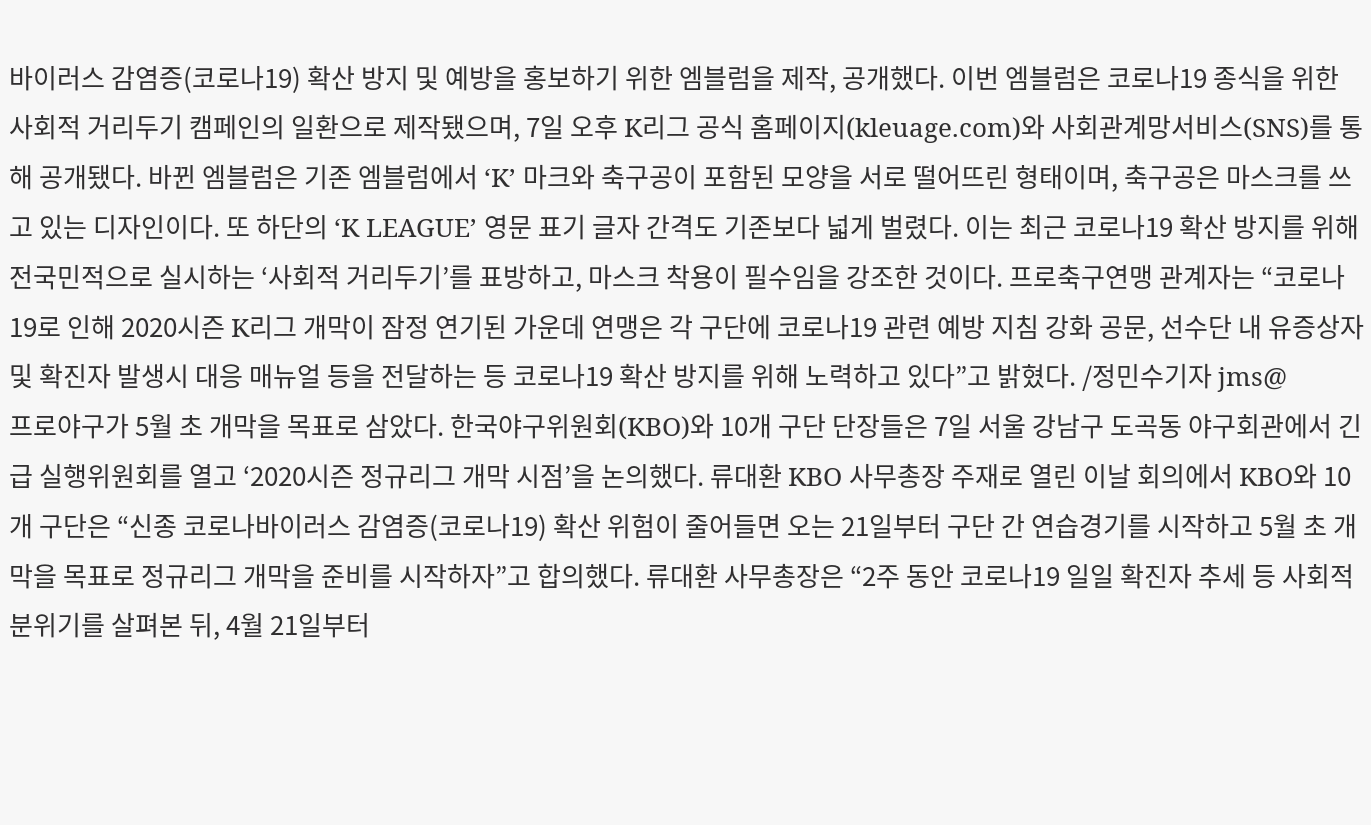바이러스 감염증(코로나19) 확산 방지 및 예방을 홍보하기 위한 엠블럼을 제작, 공개했다. 이번 엠블럼은 코로나19 종식을 위한 사회적 거리두기 캠페인의 일환으로 제작됐으며, 7일 오후 K리그 공식 홈페이지(kleuage.com)와 사회관계망서비스(SNS)를 통해 공개됐다. 바뀐 엠블럼은 기존 엠블럼에서 ‘K’ 마크와 축구공이 포함된 모양을 서로 떨어뜨린 형태이며, 축구공은 마스크를 쓰고 있는 디자인이다. 또 하단의 ‘K LEAGUE’ 영문 표기 글자 간격도 기존보다 넓게 벌렸다. 이는 최근 코로나19 확산 방지를 위해 전국민적으로 실시하는 ‘사회적 거리두기’를 표방하고, 마스크 착용이 필수임을 강조한 것이다. 프로축구연맹 관계자는 “코로나19로 인해 2020시즌 K리그 개막이 잠정 연기된 가운데 연맹은 각 구단에 코로나19 관련 예방 지침 강화 공문, 선수단 내 유증상자 및 확진자 발생시 대응 매뉴얼 등을 전달하는 등 코로나19 확산 방지를 위해 노력하고 있다”고 밝혔다. /정민수기자 jms@
프로야구가 5월 초 개막을 목표로 삼았다. 한국야구위원회(KBO)와 10개 구단 단장들은 7일 서울 강남구 도곡동 야구회관에서 긴급 실행위원회를 열고 ‘2020시즌 정규리그 개막 시점’을 논의했다. 류대환 KBO 사무총장 주재로 열린 이날 회의에서 KBO와 10개 구단은 “신종 코로나바이러스 감염증(코로나19) 확산 위험이 줄어들면 오는 21일부터 구단 간 연습경기를 시작하고 5월 초 개막을 목표로 정규리그 개막을 준비를 시작하자”고 합의했다. 류대환 사무총장은 “2주 동안 코로나19 일일 확진자 추세 등 사회적 분위기를 살펴본 뒤, 4월 21일부터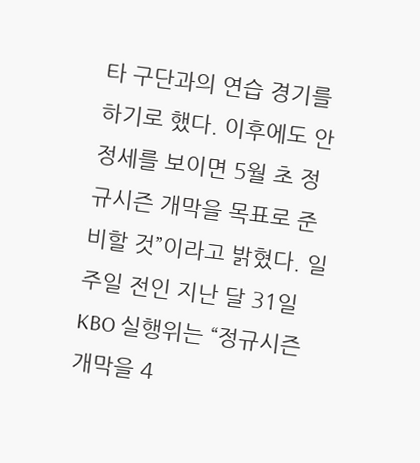타 구단과의 연습 경기를 하기로 했다. 이후에도 안정세를 보이면 5월 초 정규시즌 개막을 목표로 준비할 것”이라고 밝혔다. 일주일 전인 지난 달 31일 KBO 실행위는 “정규시즌 개막을 4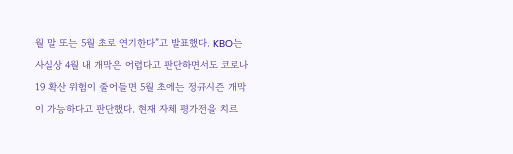월 말 또는 5월 초로 연기한다”고 발표했다. KBO는 사실상 4월 내 개막은 어렵다고 판단하면서도 코로나19 확산 위험이 줄어들면 5월 초에는 정규시즌 개막이 가능하다고 판단했다. 현재 자체 평가전을 치르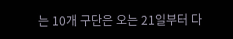는 10개 구단은 오는 21일부터 다